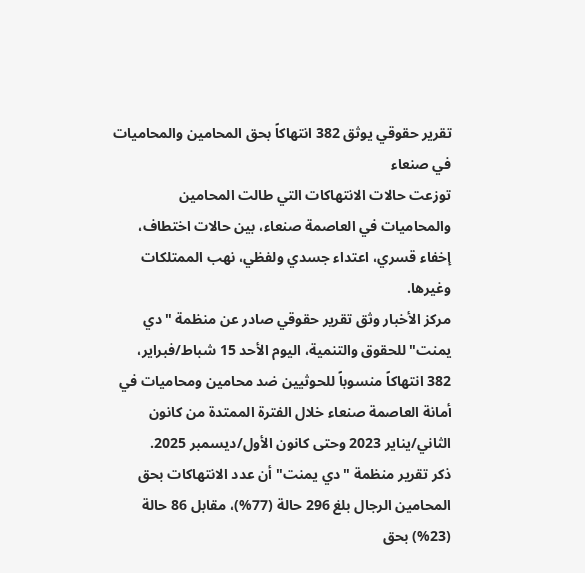تقرير حقوقي يوثق 382 انتهاكاً بحق المحامين والمحاميات في صنعاء
توزعت حالات الانتهاكات التي طالت المحامين والمحاميات في العاصمة صنعاء، بين حالات اختطاف، إخفاء قسري، اعتداء جسدي ولفظي، نهب الممتلكات وغيرها.
مركز الأخبار وثق تقرير حقوقي صادر عن منظمة "دي يمنت" للحقوق والتنمية، اليوم الأحد 15 شباط/فبراير، 382 انتهاكاً منسوباً للحوثيين ضد محامين ومحاميات في أمانة العاصمة صنعاء خلال الفترة الممتدة من كانون الثاني/يناير 2023 وحتى كانون الأول/ديسمبر 2025.
ذكر تقرير منظمة "دي يمنت" أن عدد الانتهاكات بحق المحامين الرجال بلغ 296 حالة (77%)، مقابل 86 حالة (23%) بحق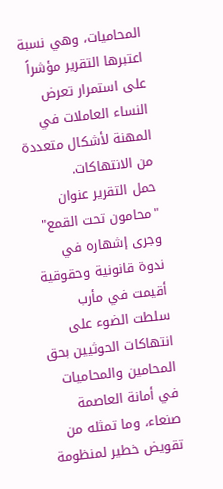المحاميات، وهي نسبة اعتبرها التقرير مؤشراً على استمرار تعرض النساء العاملات في المهنة لأشكال متعددة من الانتهاكات.
حمل التقرير عنوان "محامون تحت القمع" وجرى إشهاره في ندوة قانونية وحقوقية أقيمت في مأرب سلطت الضوء على انتهاكات الحوثيين بحق المحامين والمحاميات في أمانة العاصمة صنعاء، وما تمثله من تقويض خطير لمنظومة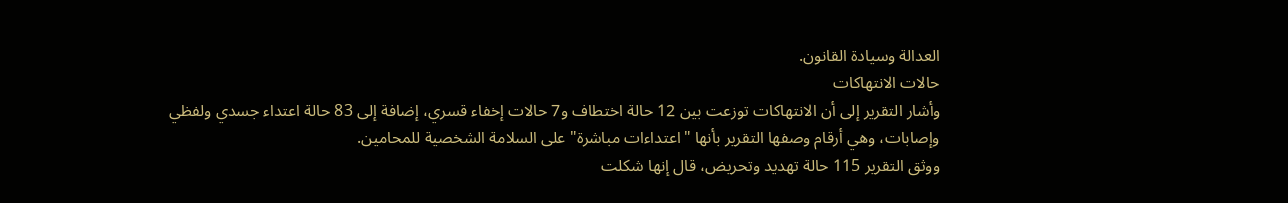العدالة وسيادة القانون.
حالات الانتهاكات
وأشار التقرير إلى أن الانتهاكات توزعت بين 12 حالة اختطاف و7 حالات إخفاء قسري، إضافة إلى 83 حالة اعتداء جسدي ولفظي وإصابات، وهي أرقام وصفها التقرير بأنها "اعتداءات مباشرة" على السلامة الشخصية للمحامين.
ووثق التقرير 115 حالة تهديد وتحريض، قال إنها شكلت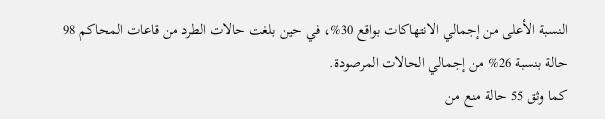النسبة الأعلى من إجمالي الانتهاكات بواقع 30%، في حين بلغت حالات الطرد من قاعات المحاكم 98 حالة بنسبة 26% من إجمالي الحالات المرصودة.
كما وثق 55 حالة منع من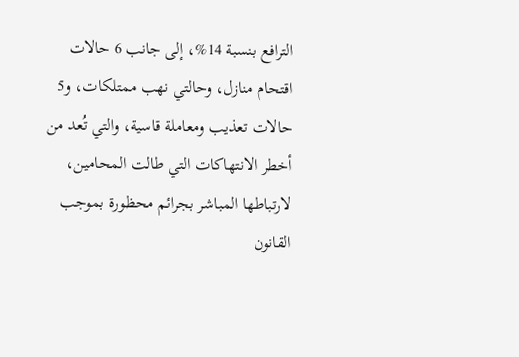الترافع بنسبة 14%، إلى جانب 6 حالات اقتحام منازل، وحالتي نهب ممتلكات، و5 حالات تعذيب ومعاملة قاسية، والتي تُعد من أخطر الانتهاكات التي طالت المحامين، لارتباطها المباشر بجرائم محظورة بموجب القانون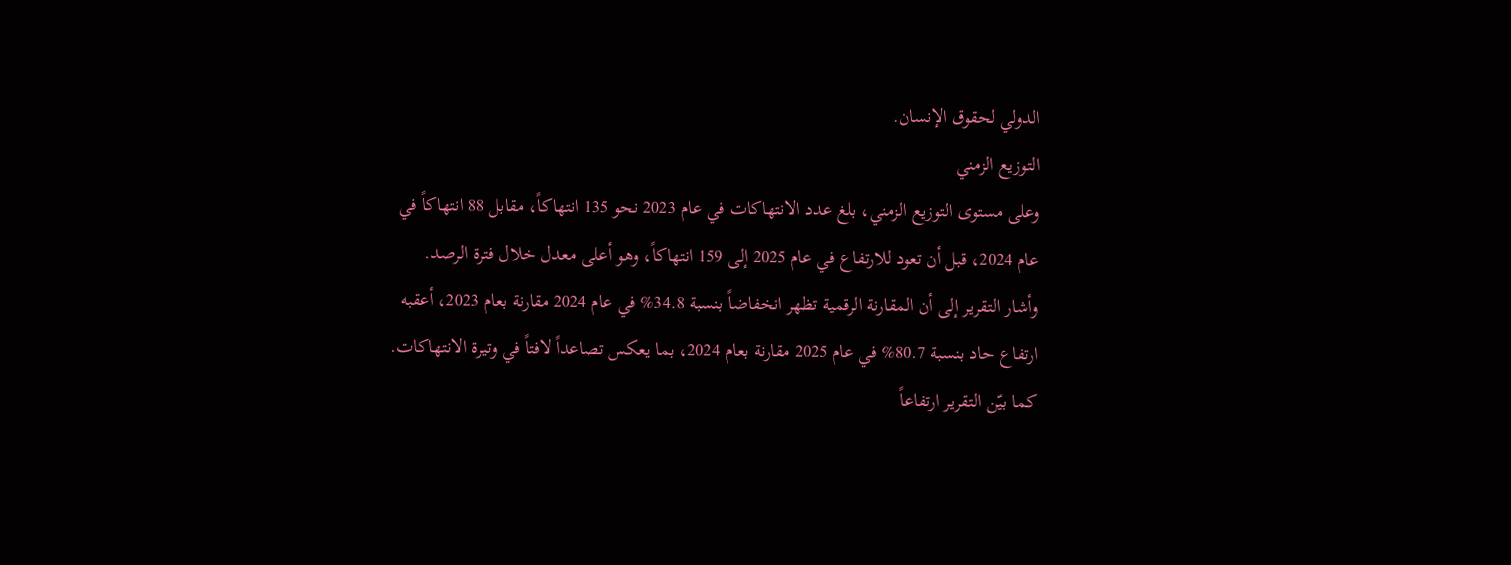الدولي لحقوق الإنسان.
التوزيع الزمني
وعلى مستوى التوزيع الزمني، بلغ عدد الانتهاكات في عام 2023 نحو 135 انتهاكاً، مقابل 88 انتهاكاً في عام 2024، قبل أن تعود للارتفاع في عام 2025 إلى 159 انتهاكاً، وهو أعلى معدل خلال فترة الرصد.
وأشار التقرير إلى أن المقارنة الرقمية تظهر انخفاضاً بنسبة 34.8% في عام 2024 مقارنة بعام 2023، أعقبه ارتفاع حاد بنسبة 80.7% في عام 2025 مقارنة بعام 2024، بما يعكس تصاعداً لافتاً في وتيرة الانتهاكات.
كما بيّن التقرير ارتفاعاً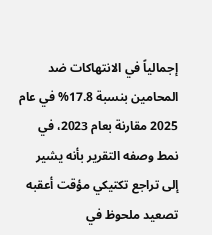إجمالياً في الانتهاكات ضد المحامين بنسبة 17.8% في عام 2025 مقارنة بعام 2023، في نمط وصفه التقرير بأنه يشير إلى تراجع تكتيكي مؤقت أعقبه تصعيد ملحوظ في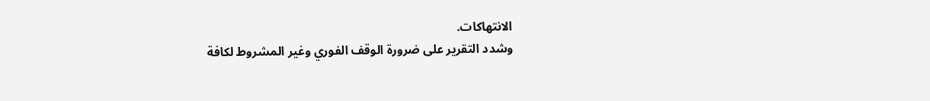الانتهاكات.
وشدد التقرير على ضرورة الوقف الفوري وغير المشروط لكافة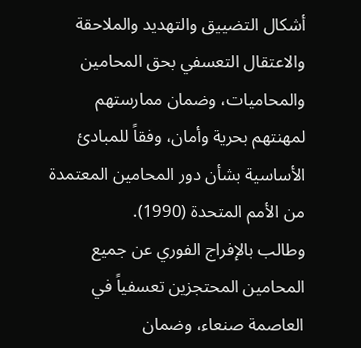أشكال التضييق والتهديد والملاحقة والاعتقال التعسفي بحق المحامين والمحاميات، وضمان ممارستهم لمهنتهم بحرية وأمان، وفقاً للمبادئ الأساسية بشأن دور المحامين المعتمدة من الأمم المتحدة (1990).
وطالب بالإفراج الفوري عن جميع المحامين المحتجزين تعسفياً في العاصمة صنعاء، وضمان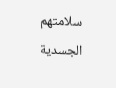سلامتهم الجسدية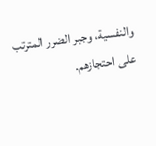والنفسية، وجبر الضرر المترتب على احتجازهم.